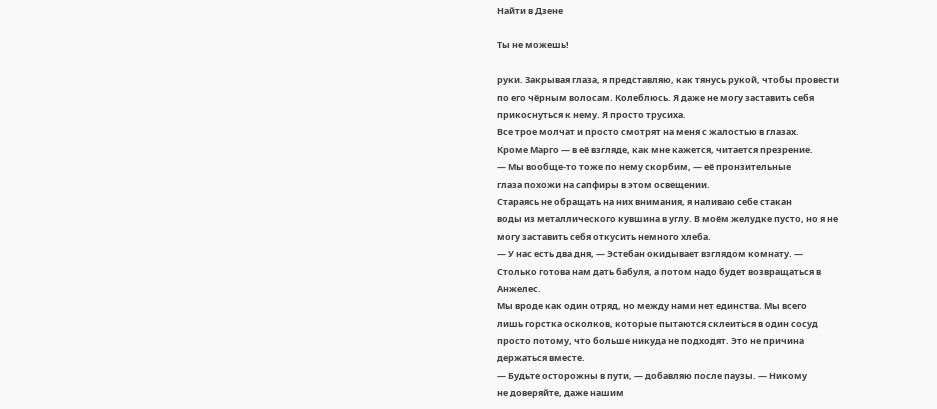Найти в Дзене

Ты не можешь!

руки. Закрывая глаза, я представляю, как тянусь рукой, чтобы провести
по его чёрным волосам. Колеблюсь. Я даже не могу заставить себя
прикоснуться к нему. Я просто трусиха.
Все трое молчат и просто смотрят на меня с жалостью в глазах.
Кроме Марго — в её взгляде, как мне кажется, читается презрение.
— Мы вообще-то тоже по нему скорбим, — её пронзительные
глаза похожи на сапфиры в этом освещении.
Стараясь не обращать на них внимания, я наливаю себе стакан
воды из металлического кувшина в углу. В моём желудке пусто, но я не
могу заставить себя откусить немного хлеба.
— У нас есть два дня, — Эстебан окидывает взглядом комнату. —
Столько готова нам дать бабуля, а потом надо будет возвращаться в
Анжелес.
Мы вроде как один отряд, но между нами нет единства. Мы всего
лишь горстка осколков, которые пытаются склеиться в один сосуд
просто потому, что больше никуда не подходят. Это не причина
держаться вместе.
— Будьте осторожны в пути, — добавляю после паузы. — Никому
не доверяйте, даже нашим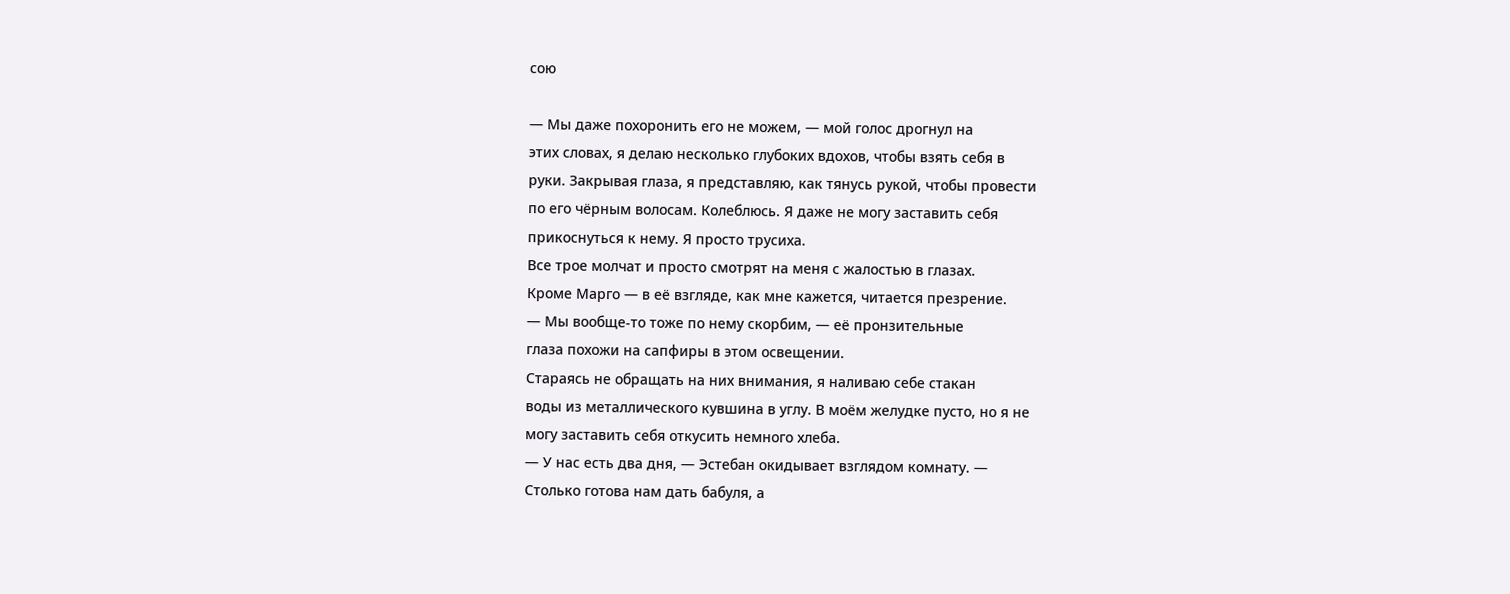сою

— Мы даже похоронить его не можем, — мой голос дрогнул на
этих словах, я делаю несколько глубоких вдохов, чтобы взять себя в
руки. Закрывая глаза, я представляю, как тянусь рукой, чтобы провести
по его чёрным волосам. Колеблюсь. Я даже не могу заставить себя
прикоснуться к нему. Я просто трусиха.
Все трое молчат и просто смотрят на меня с жалостью в глазах.
Кроме Марго — в её взгляде, как мне кажется, читается презрение.
— Мы вообще-то тоже по нему скорбим, — её пронзительные
глаза похожи на сапфиры в этом освещении.
Стараясь не обращать на них внимания, я наливаю себе стакан
воды из металлического кувшина в углу. В моём желудке пусто, но я не
могу заставить себя откусить немного хлеба.
— У нас есть два дня, — Эстебан окидывает взглядом комнату. —
Столько готова нам дать бабуля, а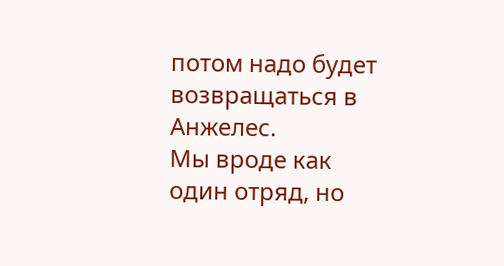потом надо будет возвращаться в
Анжелес.
Мы вроде как один отряд, но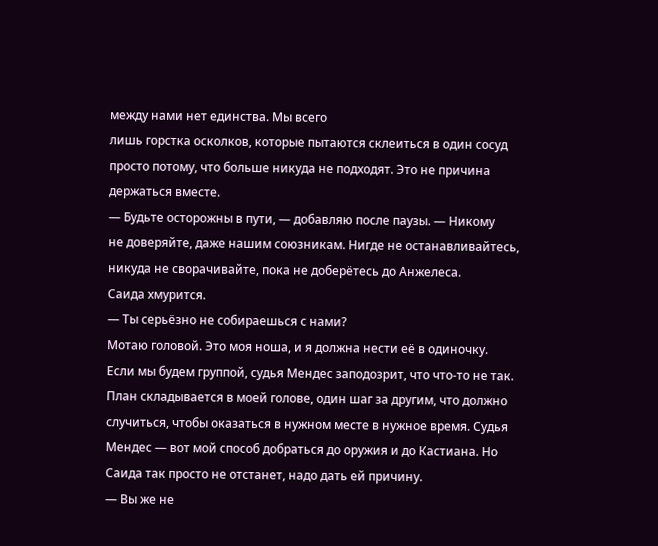между нами нет единства. Мы всего
лишь горстка осколков, которые пытаются склеиться в один сосуд
просто потому, что больше никуда не подходят. Это не причина
держаться вместе.
— Будьте осторожны в пути, — добавляю после паузы. — Никому
не доверяйте, даже нашим союзникам. Нигде не останавливайтесь,
никуда не сворачивайте, пока не доберётесь до Анжелеса.
Саида хмурится.
— Ты серьёзно не собираешься с нами?
Мотаю головой. Это моя ноша, и я должна нести её в одиночку.
Если мы будем группой, судья Мендес заподозрит, что что-то не так.
План складывается в моей голове, один шаг за другим, что должно
случиться, чтобы оказаться в нужном месте в нужное время. Судья
Мендес — вот мой способ добраться до оружия и до Кастиана. Но
Саида так просто не отстанет, надо дать ей причину.
— Вы же не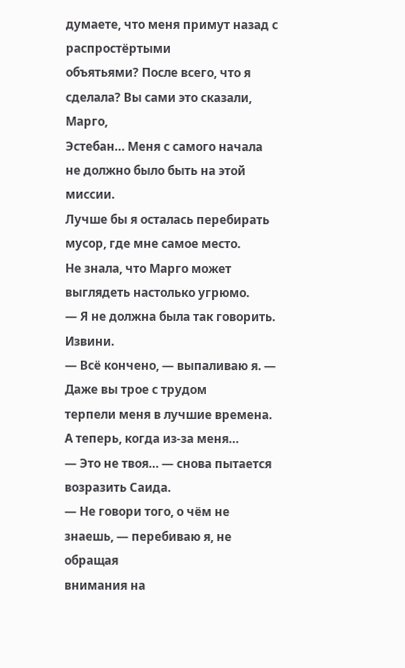думаете, что меня примут назад с распростёртыми
объятьями? После всего, что я сделала? Вы сами это сказали, Марго,
Эстебан… Меня с самого начала не должно было быть на этой миссии.
Лучше бы я осталась перебирать мусор, где мне самое место.
Не знала, что Марго может выглядеть настолько угрюмо.
— Я не должна была так говорить. Извини.
— Всё кончено, — выпаливаю я. — Даже вы трое с трудом
терпели меня в лучшие времена. А теперь, когда из-за меня…
— Это не твоя… — снова пытается возразить Саида.
— Не говори того, о чём не знаешь, — перебиваю я, не обращая
внимания на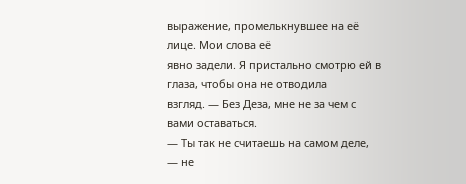выражение, промелькнувшее на её лице. Мои слова её
явно задели. Я пристально смотрю ей в глаза, чтобы она не отводила
взгляд. — Без Деза, мне не за чем с вами оставаться.
— Ты так не считаешь на самом деле, — не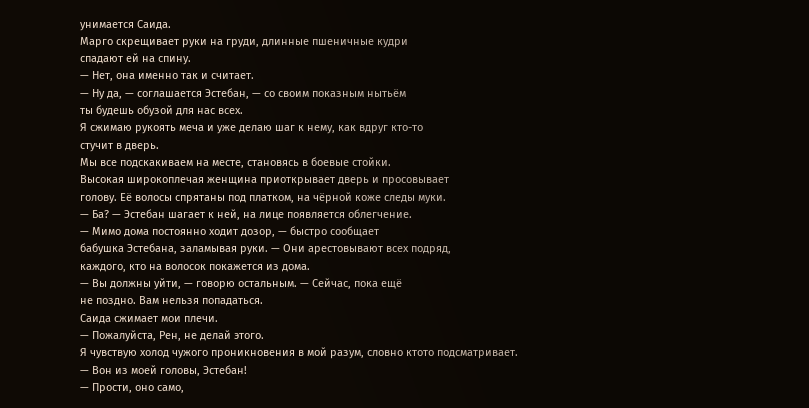унимается Саида.
Марго скрещивает руки на груди, длинные пшеничные кудри
спадают ей на спину.
— Нет, она именно так и считает.
— Ну да, — соглашается Эстебан, — со своим показным нытьём
ты будешь обузой для нас всех.
Я сжимаю рукоять меча и уже делаю шаг к нему, как вдруг кто-то
стучит в дверь.
Мы все подскакиваем на месте, становясь в боевые стойки.
Высокая широкоплечая женщина приоткрывает дверь и просовывает
голову. Её волосы спрятаны под платком, на чёрной коже следы муки.
— Ба? — Эстебан шагает к ней, на лице появляется облегчение.
— Мимо дома постоянно ходит дозор, — быстро сообщает
бабушка Эстебана, заламывая руки. — Они арестовывают всех подряд,
каждого, кто на волосок покажется из дома.
— Вы должны уйти, — говорю остальным. — Сейчас, пока ещё
не поздно. Вам нельзя попадаться.
Саида сжимает мои плечи.
— Пожалуйста, Рен, не делай этого.
Я чувствую холод чужого проникновения в мой разум, словно ктото подсматривает.
— Вон из моей головы, Эстебан!
— Прости, оно само,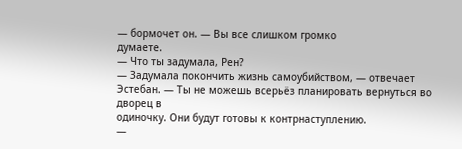— бормочет он. — Вы все слишком громко
думаете.
— Что ты задумала, Рен?
— Задумала покончить жизнь самоубийством, — отвечает
Эстебан. — Ты не можешь всерьёз планировать вернуться во дворец в
одиночку. Они будут готовы к контрнаступлению.
—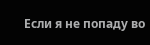Если я не попаду во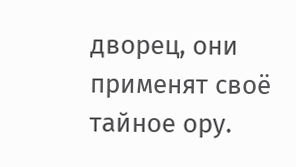дворец, они применят своё тайное ору.